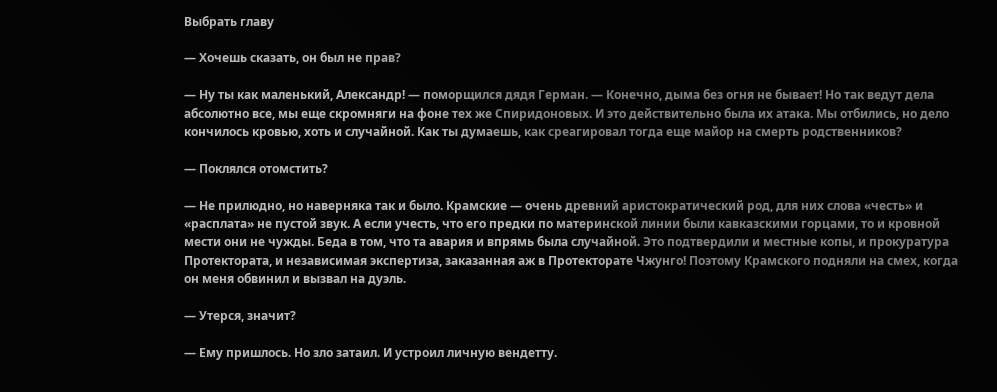Выбрать главу

— Хочешь сказать, он был не прав?

— Ну ты как маленький, Александр! — поморщился дядя Герман. — Конечно, дыма без огня не бывает! Но так ведут дела абсолютно все, мы еще скромняги на фоне тех же Спиридоновых. И это действительно была их атака. Мы отбились, но дело кончилось кровью, хоть и случайной. Как ты думаешь, как среагировал тогда еще майор на смерть родственников?

— Поклялся отомстить?

— Не прилюдно, но наверняка так и было. Крамские — очень древний аристократический род, для них слова «честь» и «расплата» не пустой звук. А если учесть, что его предки по материнской линии были кавказскими горцами, то и кровной мести они не чужды. Беда в том, что та авария и впрямь была случайной. Это подтвердили и местные копы, и прокуратура Протектората, и независимая экспертиза, заказанная аж в Протекторате Чжунго! Поэтому Крамского подняли на смех, когда он меня обвинил и вызвал на дуэль.

— Утерся, значит?

— Ему пришлось. Но зло затаил. И устроил личную вендетту.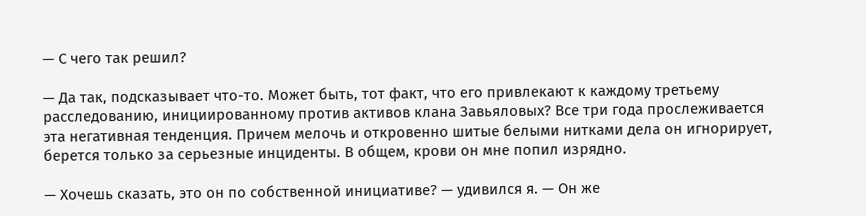— С чего так решил?

— Да так, подсказывает что-то. Может быть, тот факт, что его привлекают к каждому третьему расследованию, инициированному против активов клана Завьяловых? Все три года прослеживается эта негативная тенденция. Причем мелочь и откровенно шитые белыми нитками дела он игнорирует, берется только за серьезные инциденты. В общем, крови он мне попил изрядно.

— Хочешь сказать, это он по собственной инициативе? — удивился я. — Он же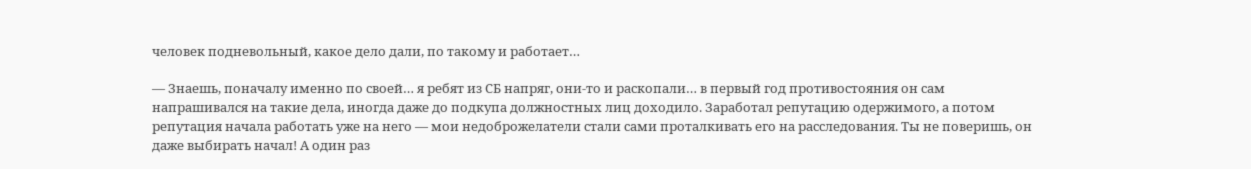человек подневольный, какое дело дали, по такому и работает…

— Знаешь, поначалу именно по своей… я ребят из СБ напряг, они-то и раскопали… в первый год противостояния он сам напрашивался на такие дела, иногда даже до подкупа должностных лиц доходило. Заработал репутацию одержимого, а потом репутация начала работать уже на него — мои недоброжелатели стали сами проталкивать его на расследования. Ты не поверишь, он даже выбирать начал! А один раз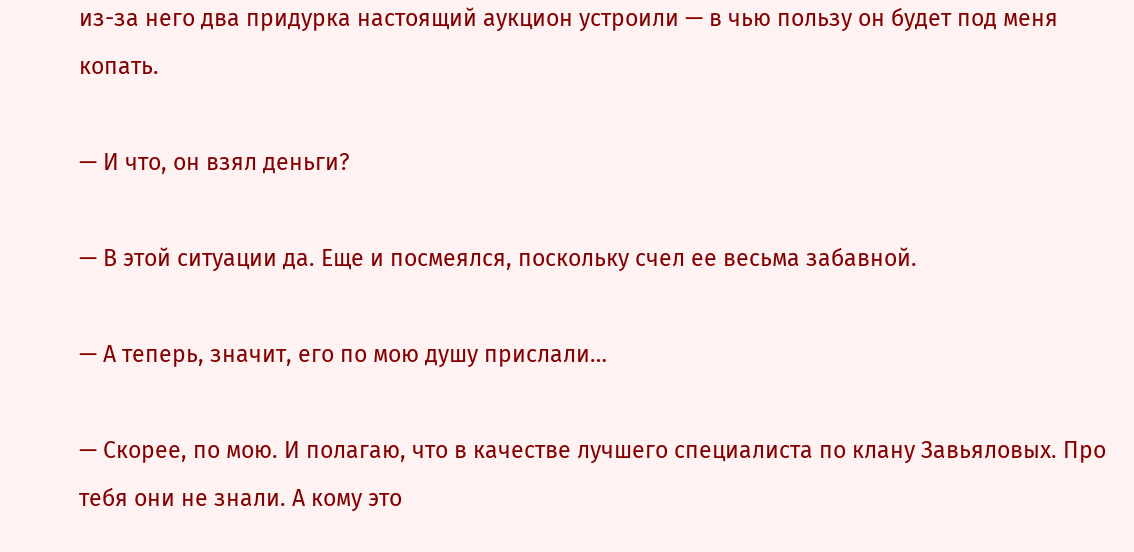из-за него два придурка настоящий аукцион устроили — в чью пользу он будет под меня копать.

— И что, он взял деньги?

— В этой ситуации да. Еще и посмеялся, поскольку счел ее весьма забавной.

— А теперь, значит, его по мою душу прислали…

— Скорее, по мою. И полагаю, что в качестве лучшего специалиста по клану Завьяловых. Про тебя они не знали. А кому это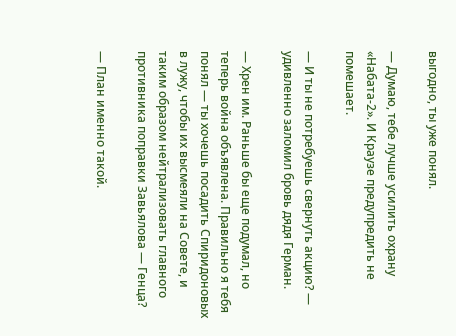выгодно, ты уже понял.

— Думаю, тебе лучше усилить охрану «Набата-2». И Краузе предупредить не помешает.

— И ты не потребуешь свернуть акцию? — удивленно заломил бровь дядя Герман.

— Хрен им. Раньше бы еще подумал, но теперь война объявлена. Правильно я тебя понял — ты хочешь посадить Спиридоновых в лужу, чтобы их высмеяли на Совете, и таким образом нейтрализовать главного противника поправки Завьялова — Генца?

— План именно такой.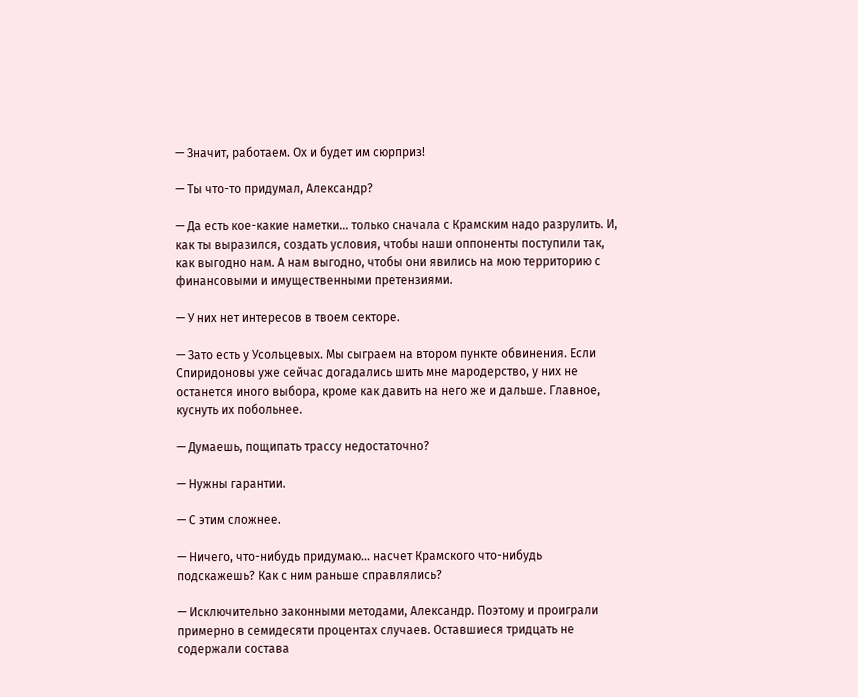— Значит, работаем. Ох и будет им сюрприз!

— Ты что-то придумал, Александр?

— Да есть кое-какие наметки… только сначала с Крамским надо разрулить. И, как ты выразился, создать условия, чтобы наши оппоненты поступили так, как выгодно нам. А нам выгодно, чтобы они явились на мою территорию с финансовыми и имущественными претензиями.

— У них нет интересов в твоем секторе.

— Зато есть у Усольцевых. Мы сыграем на втором пункте обвинения. Если Спиридоновы уже сейчас догадались шить мне мародерство, у них не останется иного выбора, кроме как давить на него же и дальше. Главное, куснуть их побольнее.

— Думаешь, пощипать трассу недостаточно?

— Нужны гарантии.

— С этим сложнее.

— Ничего, что-нибудь придумаю… насчет Крамского что-нибудь подскажешь? Как с ним раньше справлялись?

— Исключительно законными методами, Александр. Поэтому и проиграли примерно в семидесяти процентах случаев. Оставшиеся тридцать не содержали состава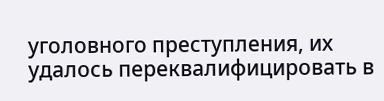уголовного преступления, их удалось переквалифицировать в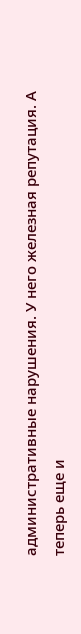административные нарушения. У него железная репутация. А теперь еще и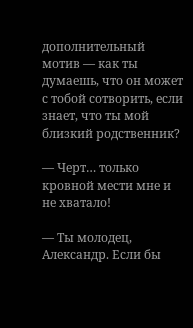дополнительный мотив — как ты думаешь, что он может с тобой сотворить, если знает, что ты мой близкий родственник?

— Черт… только кровной мести мне и не хватало!

— Ты молодец, Александр. Если бы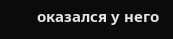оказался у него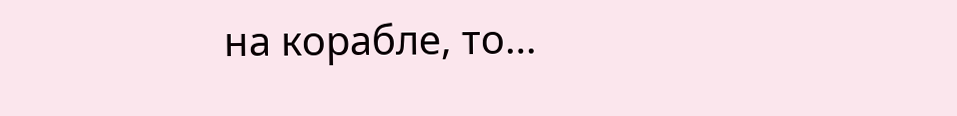на корабле, то…